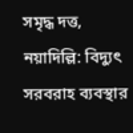সমৃদ্ধ দত্ত, নয়াদিল্লি: বিদ্যুৎ সরবরাহ ব্যবস্থার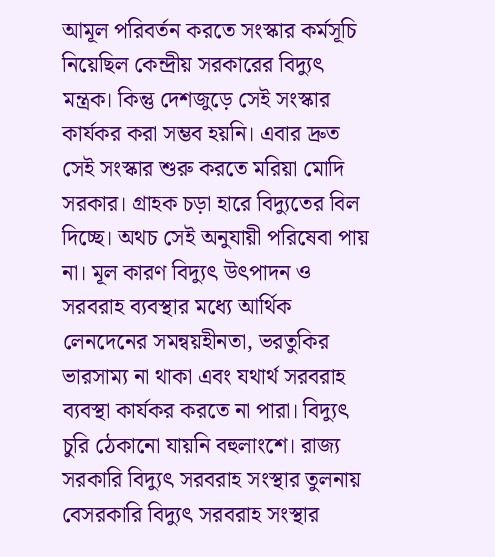আমূল পরিবর্তন করতে সংস্কার কর্মসূচি নিয়েছিল কেন্দ্রীয় সরকারের বিদ্যুৎ মন্ত্রক। কিন্তু দেশজুড়ে সেই সংস্কার কার্যকর করা সম্ভব হয়নি। এবার দ্রুত সেই সংস্কার শুরু করতে মরিয়া মোদি সরকার। গ্রাহক চড়া হারে বিদ্যুতের বিল দিচ্ছে। অথচ সেই অনুযায়ী পরিষেবা পায় না। মূল কারণ বিদ্যুৎ উৎপাদন ও সরবরাহ ব্যবস্থার মধ্যে আর্থিক লেনদেনের সমন্বয়হীনতা, ভরতুকির ভারসাম্য না থাকা এবং যথার্থ সরবরাহ ব্যবস্থা কার্যকর করতে না পারা। বিদ্যুৎ চুরি ঠেকানো যায়নি বহুলাংশে। রাজ্য সরকারি বিদ্যুৎ সরবরাহ সংস্থার তুলনায় বেসরকারি বিদ্যুৎ সরবরাহ সংস্থার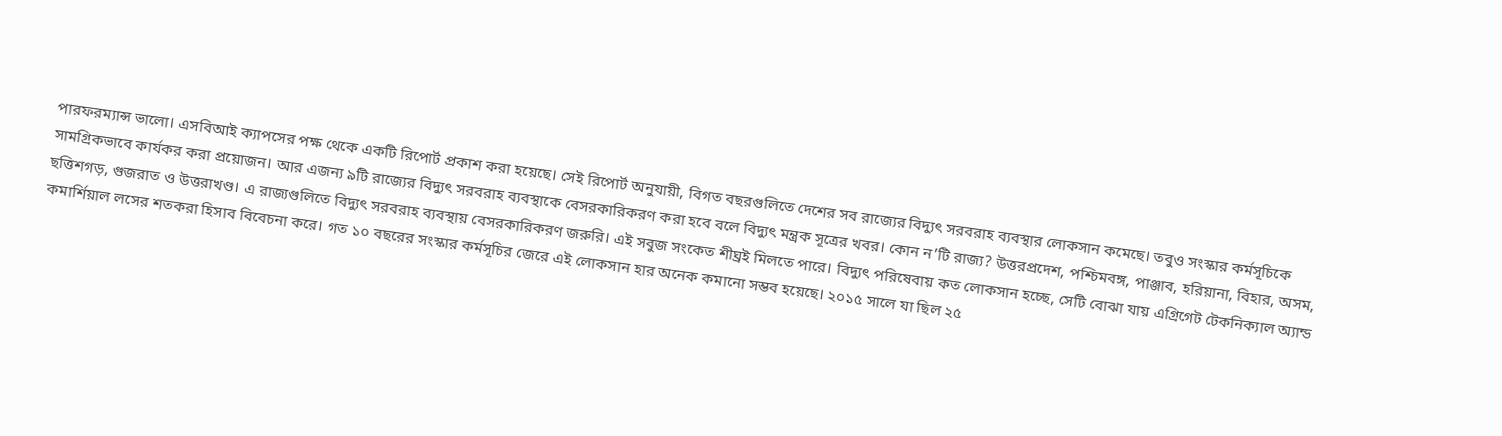পারফরম্যান্স ভালো। এসবিআই ক্যাপসের পক্ষ থেকে একটি রিপোর্ট প্রকাশ করা হয়েছে। সেই রিপোর্ট অনুযায়ী, বিগত বছরগুলিতে দেশের সব রাজ্যের বিদ্যুৎ সরবরাহ ব্যবস্থার লোকসান কমেছে। তবুও সংস্কার কর্মসূচিকে সামগ্রিকভাবে কার্যকর করা প্রয়োজন। আর এজন্য ৯টি রাজ্যের বিদ্যুৎ সরবরাহ ব্যবস্থাকে বেসরকারিকরণ করা হবে বলে বিদ্যুৎ মন্ত্রক সূত্রের খবর। কোন ন’টি রাজ্য? উত্তরপ্রদেশ, পশ্চিমবঙ্গ, পাঞ্জাব, হরিয়ানা, বিহার, অসম, ছত্তিশগড়, গুজরাত ও উত্তরাখণ্ড। এ রাজ্যগুলিতে বিদ্যুৎ সরবরাহ ব্যবস্থায় বেসরকারিকরণ জরুরি। এই সবুজ সংকেত শীঘ্রই মিলতে পারে। বিদ্যুৎ পরিষেবায় কত লোকসান হচ্ছে, সেটি বোঝা যায় এগ্রিগেট টেকনিক্যাল অ্যান্ড কমার্শিয়াল লসের শতকরা হিসাব বিবেচনা করে। গত ১০ বছরের সংস্কার কর্মসূচির জেরে এই লোকসান হার অনেক কমানো সম্ভব হয়েছে। ২০১৫ সালে যা ছিল ২৫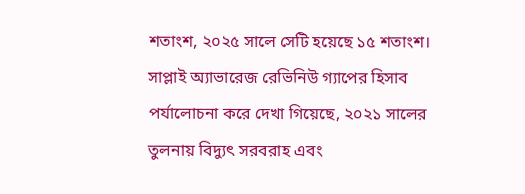শতাংশ, ২০২৫ সালে সেটি হয়েছে ১৫ শতাংশ। সাপ্লাই অ্যাভারেজ রেভিনিউ গ্যাপের হিসাব পর্যালোচনা করে দেখা গিয়েছে, ২০২১ সালের তুলনায় বিদ্যুৎ সরবরাহ এবং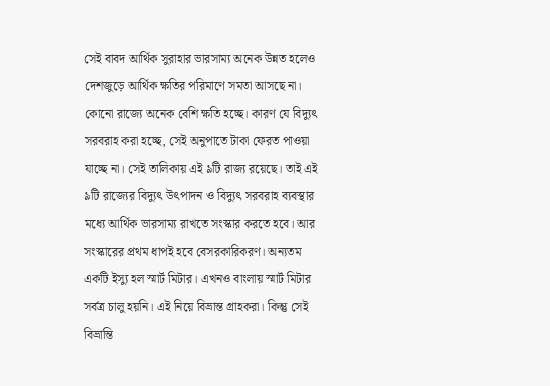সেই বাবদ আর্থিক সুরাহার ভারসাম্য অনেক উন্নত হলেও দেশজুড়ে আর্থিক ক্ষতির পরিমাণে সমতা আসছে না। কোনো রাজ্যে অনেক বেশি ক্ষতি হচ্ছে। কারণ যে বিদ্যুৎ সরবরাহ করা হচ্ছে, সেই অনুপাতে টাকা ফেরত পাওয়া যাচ্ছে না। সেই তালিকায় এই ৯টি রাজ্য রয়েছে। তাই এই ৯টি রাজ্যের বিদ্যুৎ উৎপাদন ও বিদ্যুৎ সরবরাহ ব্যবস্থার মধ্যে আর্থিক ভারসাম্য রাখতে সংস্কার করতে হবে। আর সংস্কারের প্রথম ধাপই হবে বেসরকারিকরণ। অন্যতম একটি ইস্যু হল স্মার্ট মিটার। এখনও বাংলায় স্মার্ট মিটার সর্বত্র চালু হয়নি। এই নিয়ে বিভ্রান্ত গ্রাহকরা। কিন্তু সেই বিভ্রান্তি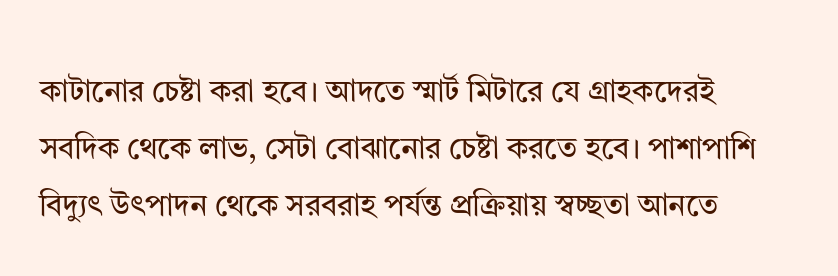কাটানোর চেষ্টা করা হবে। আদতে স্মার্ট মিটারে যে গ্রাহকদেরই সবদিক থেকে লাভ, সেটা বোঝানোর চেষ্টা করতে হবে। পাশাপাশি বিদ্যুৎ উৎপাদন থেকে সরবরাহ পর্যন্ত প্রক্রিয়ায় স্বচ্ছতা আনতে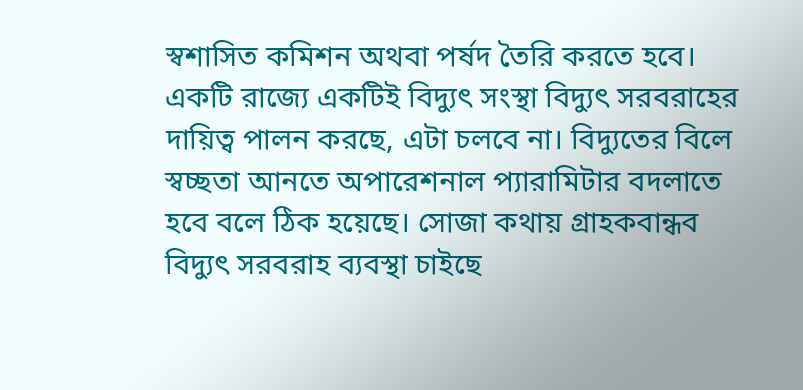স্বশাসিত কমিশন অথবা পর্ষদ তৈরি করতে হবে। একটি রাজ্যে একটিই বিদ্যুৎ সংস্থা বিদ্যুৎ সরবরাহের দায়িত্ব পালন করছে, এটা চলবে না। বিদ্যুতের বিলে স্বচ্ছতা আনতে অপারেশনাল প্যারামিটার বদলাতে হবে বলে ঠিক হয়েছে। সোজা কথায় গ্রাহকবান্ধব বিদ্যুৎ সরবরাহ ব্যবস্থা চাইছে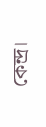কেন্দ্র।